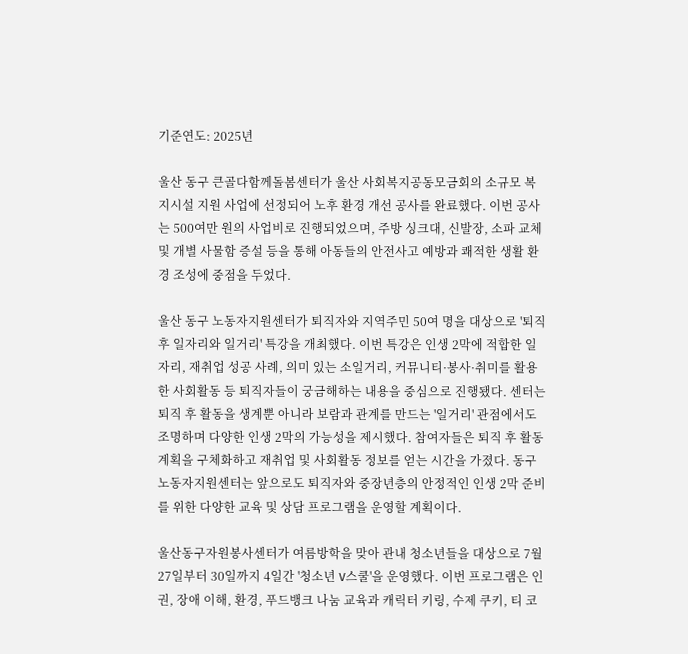기준연도: 2025년

울산 동구 큰골다함께돌봄센터가 울산 사회복지공동모금회의 소규모 복지시설 지원 사업에 선정되어 노후 환경 개선 공사를 완료했다. 이번 공사는 500여만 원의 사업비로 진행되었으며, 주방 싱크대, 신발장, 소파 교체 및 개별 사물함 증설 등을 통해 아동들의 안전사고 예방과 쾌적한 생활 환경 조성에 중점을 두었다.

울산 동구 노동자지원센터가 퇴직자와 지역주민 50여 명을 대상으로 '퇴직 후 일자리와 일거리' 특강을 개최했다. 이번 특강은 인생 2막에 적합한 일자리, 재취업 성공 사례, 의미 있는 소일거리, 커뮤니티·봉사·취미를 활용한 사회활동 등 퇴직자들이 궁금해하는 내용을 중심으로 진행됐다. 센터는 퇴직 후 활동을 생계뿐 아니라 보람과 관계를 만드는 '일거리' 관점에서도 조명하며 다양한 인생 2막의 가능성을 제시했다. 참여자들은 퇴직 후 활동 계획을 구체화하고 재취업 및 사회활동 정보를 얻는 시간을 가졌다. 동구 노동자지원센터는 앞으로도 퇴직자와 중장년층의 안정적인 인생 2막 준비를 위한 다양한 교육 및 상담 프로그램을 운영할 계획이다.

울산동구자원봉사센터가 여름방학을 맞아 관내 청소년들을 대상으로 7월 27일부터 30일까지 4일간 '청소년 V스쿨'을 운영했다. 이번 프로그램은 인권, 장애 이해, 환경, 푸드뱅크 나눔 교육과 캐릭터 키링, 수제 쿠키, 티 코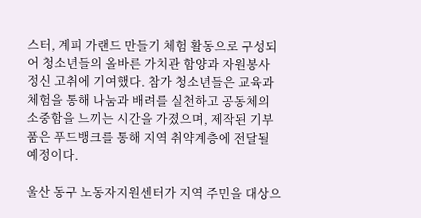스터, 계피 가랜드 만들기 체험 활동으로 구성되어 청소년들의 올바른 가치관 함양과 자원봉사 정신 고취에 기여했다. 참가 청소년들은 교육과 체험을 통해 나눔과 배려를 실천하고 공동체의 소중함을 느끼는 시간을 가졌으며, 제작된 기부품은 푸드뱅크를 통해 지역 취약계층에 전달될 예정이다.

울산 동구 노동자지원센터가 지역 주민을 대상으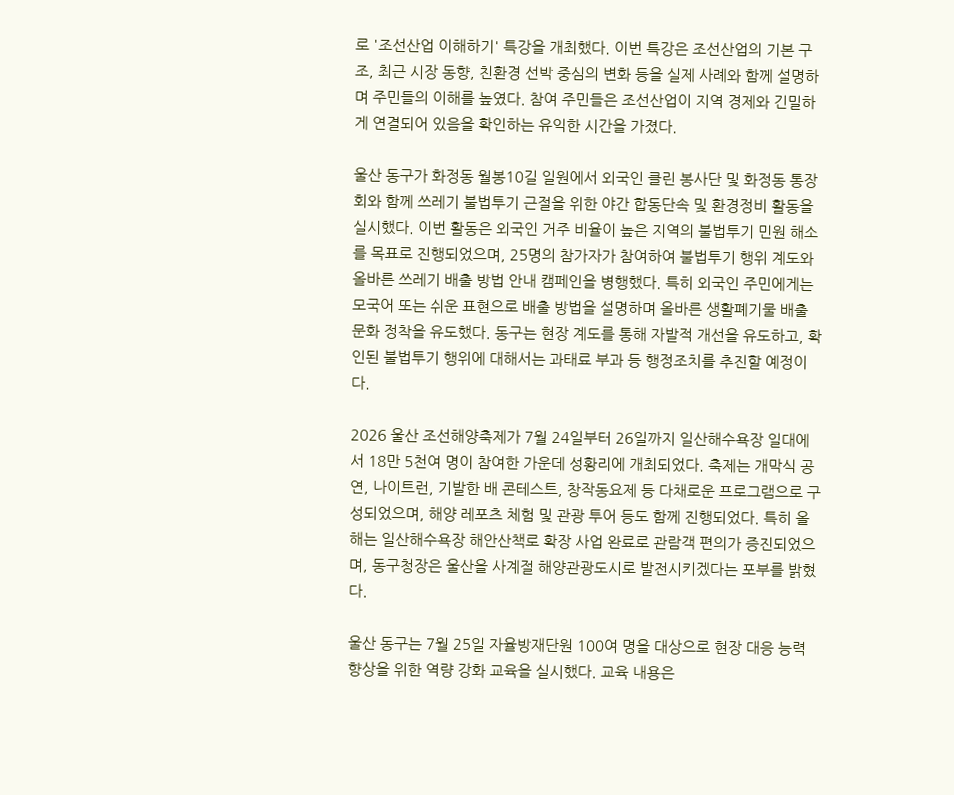로 '조선산업 이해하기' 특강을 개최했다. 이번 특강은 조선산업의 기본 구조, 최근 시장 동향, 친환경 선박 중심의 변화 등을 실제 사례와 함께 설명하며 주민들의 이해를 높였다. 참여 주민들은 조선산업이 지역 경제와 긴밀하게 연결되어 있음을 확인하는 유익한 시간을 가졌다.

울산 동구가 화정동 월봉10길 일원에서 외국인 클린 봉사단 및 화정동 통장회와 함께 쓰레기 불법투기 근절을 위한 야간 합동단속 및 환경정비 활동을 실시했다. 이번 활동은 외국인 거주 비율이 높은 지역의 불법투기 민원 해소를 목표로 진행되었으며, 25명의 참가자가 참여하여 불법투기 행위 계도와 올바른 쓰레기 배출 방법 안내 캠페인을 병행했다. 특히 외국인 주민에게는 모국어 또는 쉬운 표현으로 배출 방법을 설명하며 올바른 생활폐기물 배출 문화 정착을 유도했다. 동구는 현장 계도를 통해 자발적 개선을 유도하고, 확인된 불법투기 행위에 대해서는 과태료 부과 등 행정조치를 추진할 예정이다.

2026 울산 조선해양축제가 7월 24일부터 26일까지 일산해수욕장 일대에서 18만 5천여 명이 참여한 가운데 성황리에 개최되었다. 축제는 개막식 공연, 나이트런, 기발한 배 콘테스트, 창작동요제 등 다채로운 프로그램으로 구성되었으며, 해양 레포츠 체험 및 관광 투어 등도 함께 진행되었다. 특히 올해는 일산해수욕장 해안산책로 확장 사업 완료로 관람객 편의가 증진되었으며, 동구청장은 울산을 사계절 해양관광도시로 발전시키겠다는 포부를 밝혔다.

울산 동구는 7월 25일 자율방재단원 100여 명을 대상으로 현장 대응 능력 향상을 위한 역량 강화 교육을 실시했다. 교육 내용은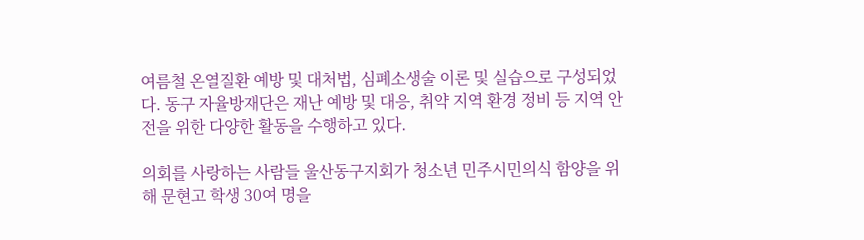여름철 온열질환 예방 및 대처법, 심폐소생술 이론 및 실습으로 구성되었다. 동구 자율방재단은 재난 예방 및 대응, 취약 지역 환경 정비 등 지역 안전을 위한 다양한 활동을 수행하고 있다.

의회를 사랑하는 사람들 울산동구지회가 청소년 민주시민의식 함양을 위해 문현고 학생 30여 명을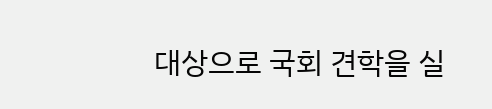대상으로 국회 견학을 실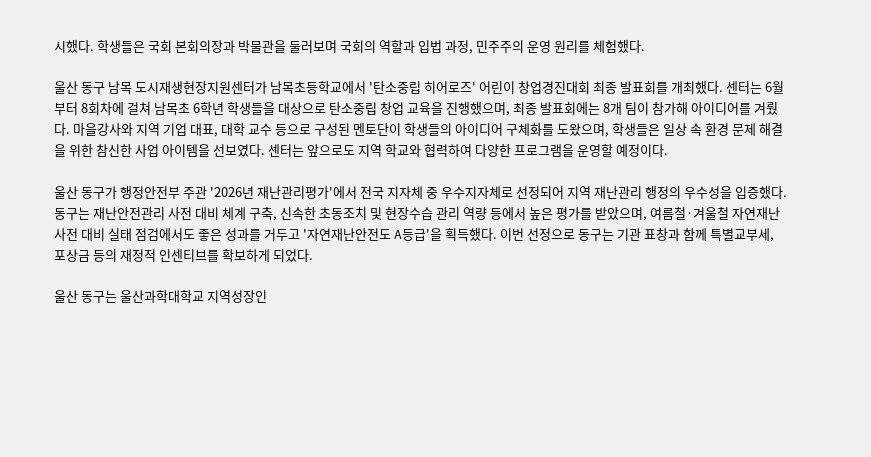시했다. 학생들은 국회 본회의장과 박물관을 둘러보며 국회의 역할과 입법 과정, 민주주의 운영 원리를 체험했다.

울산 동구 남목 도시재생현장지원센터가 남목초등학교에서 '탄소중립 히어로즈' 어린이 창업경진대회 최종 발표회를 개최했다. 센터는 6월부터 8회차에 걸쳐 남목초 6학년 학생들을 대상으로 탄소중립 창업 교육을 진행했으며, 최종 발표회에는 8개 팀이 참가해 아이디어를 겨뤘다. 마을강사와 지역 기업 대표, 대학 교수 등으로 구성된 멘토단이 학생들의 아이디어 구체화를 도왔으며, 학생들은 일상 속 환경 문제 해결을 위한 참신한 사업 아이템을 선보였다. 센터는 앞으로도 지역 학교와 협력하여 다양한 프로그램을 운영할 예정이다.

울산 동구가 행정안전부 주관 '2026년 재난관리평가'에서 전국 지자체 중 우수지자체로 선정되어 지역 재난관리 행정의 우수성을 입증했다. 동구는 재난안전관리 사전 대비 체계 구축, 신속한 초동조치 및 현장수습 관리 역량 등에서 높은 평가를 받았으며, 여름철·겨울철 자연재난 사전 대비 실태 점검에서도 좋은 성과를 거두고 '자연재난안전도 A등급'을 획득했다. 이번 선정으로 동구는 기관 표창과 함께 특별교부세, 포상금 등의 재정적 인센티브를 확보하게 되었다.

울산 동구는 울산과학대학교 지역성장인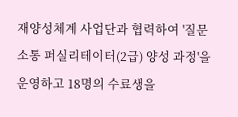재양성체계 사업단과 협력하여 '질문 소통 퍼실리테이터(2급) 양성 과정'을 운영하고 18명의 수료생을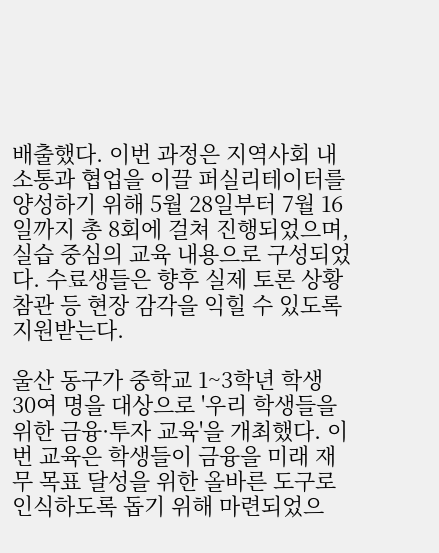배출했다. 이번 과정은 지역사회 내 소통과 협업을 이끌 퍼실리테이터를 양성하기 위해 5월 28일부터 7월 16일까지 총 8회에 걸쳐 진행되었으며, 실습 중심의 교육 내용으로 구성되었다. 수료생들은 향후 실제 토론 상황 참관 등 현장 감각을 익힐 수 있도록 지원받는다.

울산 동구가 중학교 1~3학년 학생 30여 명을 대상으로 '우리 학생들을 위한 금융·투자 교육'을 개최했다. 이번 교육은 학생들이 금융을 미래 재무 목표 달성을 위한 올바른 도구로 인식하도록 돕기 위해 마련되었으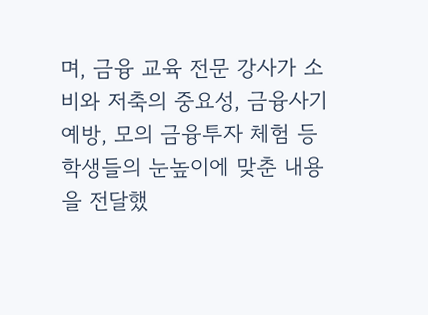며, 금융 교육 전문 강사가 소비와 저축의 중요성, 금융사기 예방, 모의 금융투자 체험 등 학생들의 눈높이에 맞춘 내용을 전달했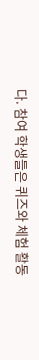다. 참여 학생들은 퀴즈와 체험 활동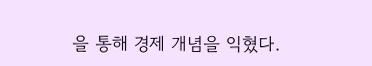을 통해 경제 개념을 익혔다.